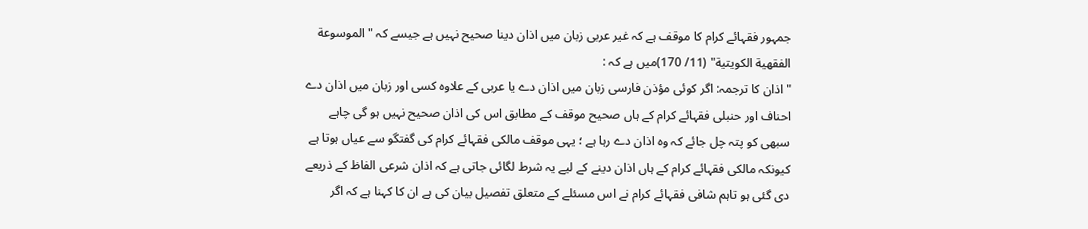جمہور فقہائے کرام کا موقف ہے کہ غیر عربی زبان میں اذان دینا صحیح نہیں ہے جیسے کہ "الموسوعة الفقهية الكويتية" (11/ 170)میں ہے کہ :
"اذان کا ترجمہ: اگر کوئی مؤذن فارسی زبان میں اذان دے یا عربی کے علاوہ کسی اور زبان میں اذان دے احناف اور حنبلی فقہائے کرام کے ہاں صحیح موقف کے مطابق اس کی اذان صحیح نہیں ہو گی چاہے سبھی کو پتہ چل جائے کہ وہ اذان دے رہا ہے ؛ یہی موقف مالکی فقہائے کرام کی گفتگو سے عیاں ہوتا ہے کیونکہ مالکی فقہائے کرام کے ہاں اذان دینے کے لیے یہ شرط لگائی جاتی ہے کہ اذان شرعی الفاظ کے ذریعے دی گئی ہو تاہم شافی فقہائے کرام نے اس مسئلے کے متعلق تفصیل بیان کی ہے ان کا کہنا ہے کہ اگر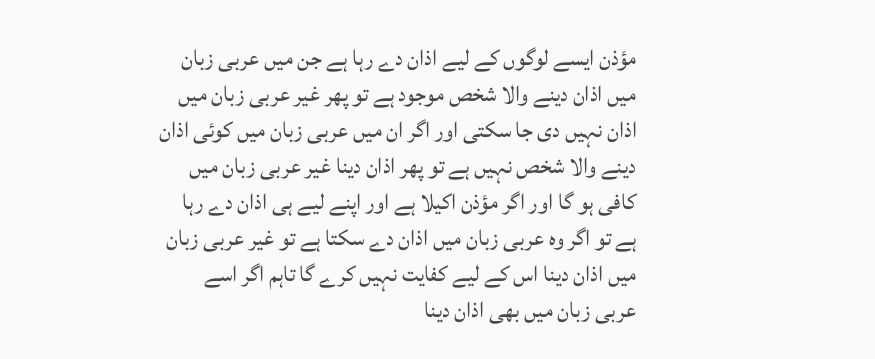مؤذن ایسے لوگوں کے لیے اذان دے رہا ہے جن میں عربی زبان میں اذان دینے والا شخص موجود ہے تو پھر غیر عربی زبان میں اذان نہیں دی جا سکتی اور اگر ان میں عربی زبان میں کوئی اذان دینے والا شخص نہیں ہے تو پھر اذان دینا غیر عربی زبان میں کافی ہو گا اور اگر مؤذن اکیلا ہے اور اپنے لیے ہی اذان دے رہا ہے تو اگر وہ عربی زبان میں اذان دے سکتا ہے تو غیر عربی زبان میں اذان دینا اس کے لیے کفایت نہیں کرے گا تاہم اگر اسے عربی زبان میں بھی اذان دینا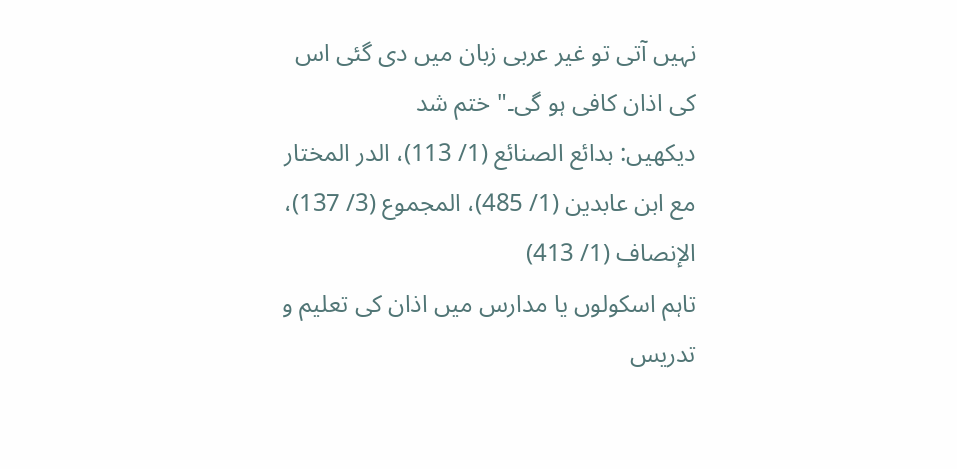نہیں آتی تو غیر عربی زبان میں دی گئی اس کی اذان کافی ہو گی۔" ختم شد
دیکھیں: بدائع الصنائع (1/ 113)، الدر المختار مع ابن عابدين (1/ 485)، المجموع (3/ 137)، الإنصاف (1/ 413)
تاہم اسکولوں یا مدارس میں اذان کی تعلیم و تدریس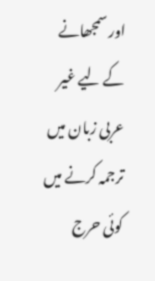اور سمجھانے کے لیے غیر عربی زبان میں ترجمہ کرنے میں کوئی حرج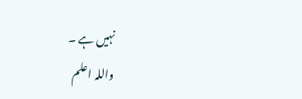نہیں ہے ۔
واللہ اعلم